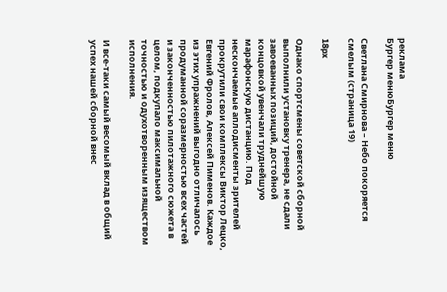реклама
Бургер менюБургер меню

Светлана Смирнова – Небо покоряется смелым (страница 19)

18px

Однако спортсмены советской сборной выполнили установку тренера, не сдали завоеванных позиций, достойной концовкой увенчали труднейшую марафонскую дистанцию. Под нескончаемые аплодисменты зрителей прокрутили свои комплексы Виктор Лецко, Евгений Фролов, Алексей Пименов. Каждое из этих упражнений выгодно отличалось продуманной соразмерностью всех частей и законченностью пилотажного сюжета в целом, подкупало максимальной точностью и одухотворенным изяществом исполнения.

И все-таки самый весомый вклад в общий успех нашей сборной внес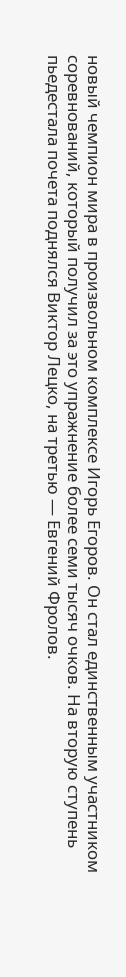новый чемпион мира в произвольном комплексе Игорь Егоров. Он стал единственным участником соревнований, который получил за это упражнение более семи тысяч очков. На вторую ступень пьедестала почета поднялся Виктор Лецко, на третью — Евгений Фролов.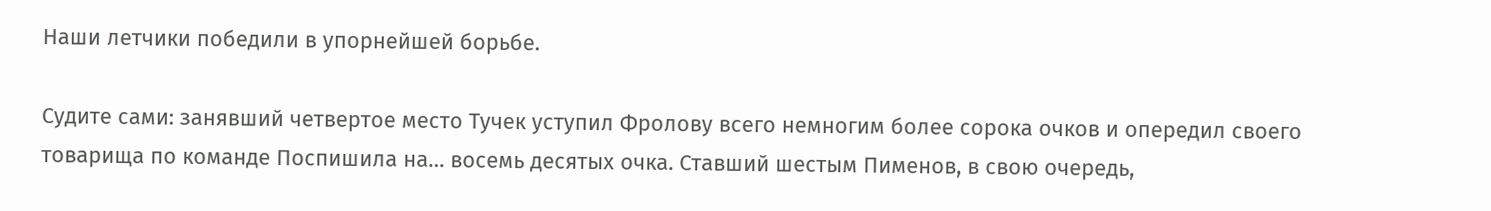Наши летчики победили в упорнейшей борьбе.

Судите сами: занявший четвертое место Тучек уступил Фролову всего немногим более сорока очков и опередил своего товарища по команде Поспишила на… восемь десятых очка. Ставший шестым Пименов, в свою очередь,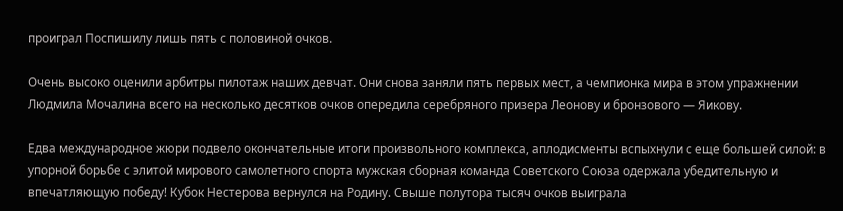проиграл Поспишилу лишь пять с половиной очков.

Очень высоко оценили арбитры пилотаж наших девчат. Они снова заняли пять первых мест, а чемпионка мира в этом упражнении Людмила Мочалина всего на несколько десятков очков опередила серебряного призера Леонову и бронзового — Яикову.

Едва международное жюри подвело окончательные итоги произвольного комплекса, аплодисменты вспыхнули с еще большей силой: в упорной борьбе с элитой мирового самолетного спорта мужская сборная команда Советского Союза одержала убедительную и впечатляющую победу! Кубок Нестерова вернулся на Родину. Свыше полутора тысяч очков выиграла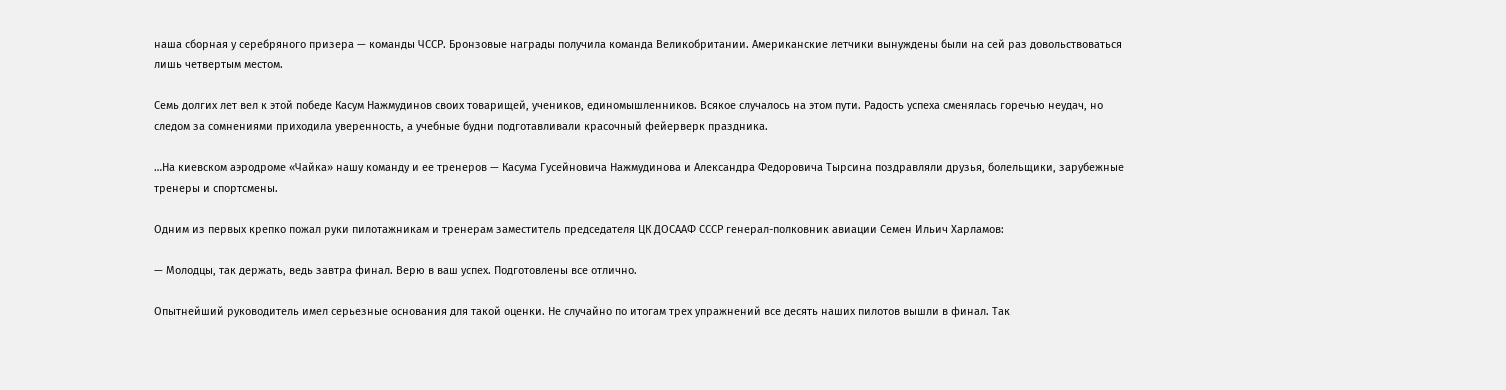наша сборная у серебряного призера — команды ЧССР. Бронзовые награды получила команда Великобритании. Американские летчики вынуждены были на сей раз довольствоваться лишь четвертым местом.

Семь долгих лет вел к этой победе Касум Нажмудинов своих товарищей, учеников, единомышленников. Всякое случалось на этом пути. Радость успеха сменялась горечью неудач, но следом за сомнениями приходила уверенность, а учебные будни подготавливали красочный фейерверк праздника.

…На киевском аэродроме «Чайка» нашу команду и ее тренеров — Касума Гусейновича Нажмудинова и Александра Федоровича Тырсина поздравляли друзья, болельщики, зарубежные тренеры и спортсмены.

Одним из первых крепко пожал руки пилотажникам и тренерам заместитель председателя ЦК ДОСААФ СССР генерал-полковник авиации Семен Ильич Харламов:

— Молодцы, так держать, ведь завтра финал. Верю в ваш успех. Подготовлены все отлично.

Опытнейший руководитель имел серьезные основания для такой оценки. Не случайно по итогам трех упражнений все десять наших пилотов вышли в финал. Так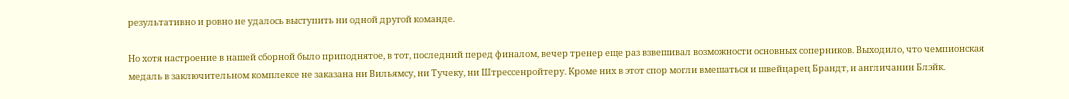результативно и ровно не удалось выступить ни одной другой команде.

Но хотя настроение в нашей сборной было приподнятое, в тот, последний перед финалом, вечер тренер еще раз взвешивал возможности основных соперников. Выходило, что чемпионская медаль в заключительном комплексе не заказана ни Вильямсу, ни Тучеку, ни Штрессенройтеру. Кроме них в этот спор могли вмешаться и швейцарец Брандт, и англичанин Блэйк.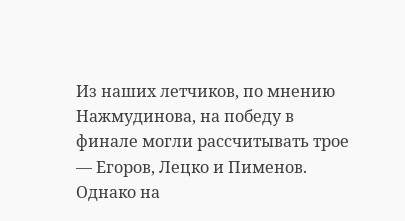Из наших летчиков, по мнению Нажмудинова, на победу в финале могли рассчитывать трое — Егоров, Лецко и Пименов. Однако на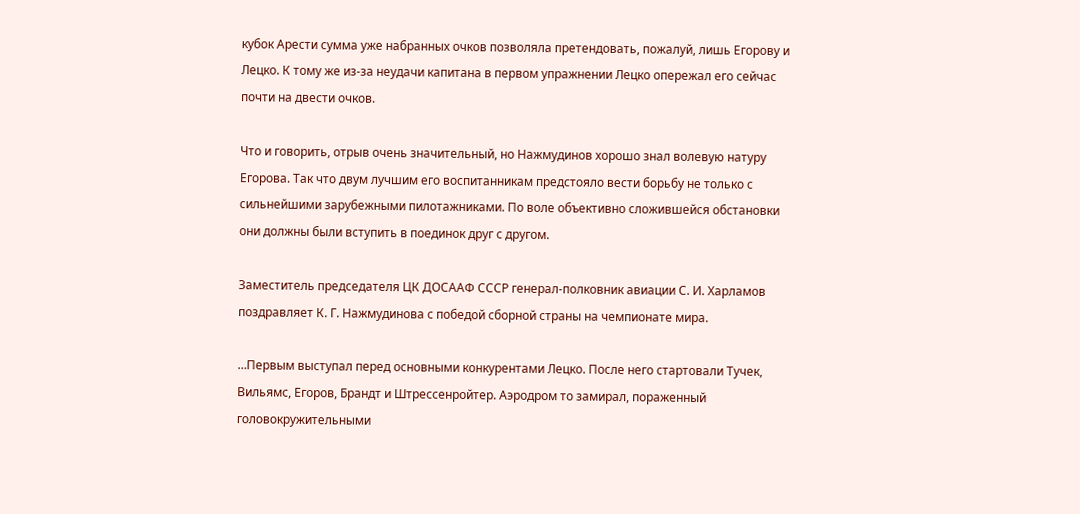кубок Арести сумма уже набранных очков позволяла претендовать, пожалуй, лишь Егорову и Лецко. К тому же из-за неудачи капитана в первом упражнении Лецко опережал его сейчас почти на двести очков.

Что и говорить, отрыв очень значительный, но Нажмудинов хорошо знал волевую натуру Егорова. Так что двум лучшим его воспитанникам предстояло вести борьбу не только с сильнейшими зарубежными пилотажниками. По воле объективно сложившейся обстановки они должны были вступить в поединок друг с другом.

Заместитель председателя ЦК ДОСААФ СССР генерал-полковник авиации С. И. Харламов поздравляет К. Г. Нажмудинова с победой сборной страны на чемпионате мира.

…Первым выступал перед основными конкурентами Лецко. После него стартовали Тучек, Вильямс, Егоров, Брандт и Штрессенройтер. Аэродром то замирал, пораженный головокружительными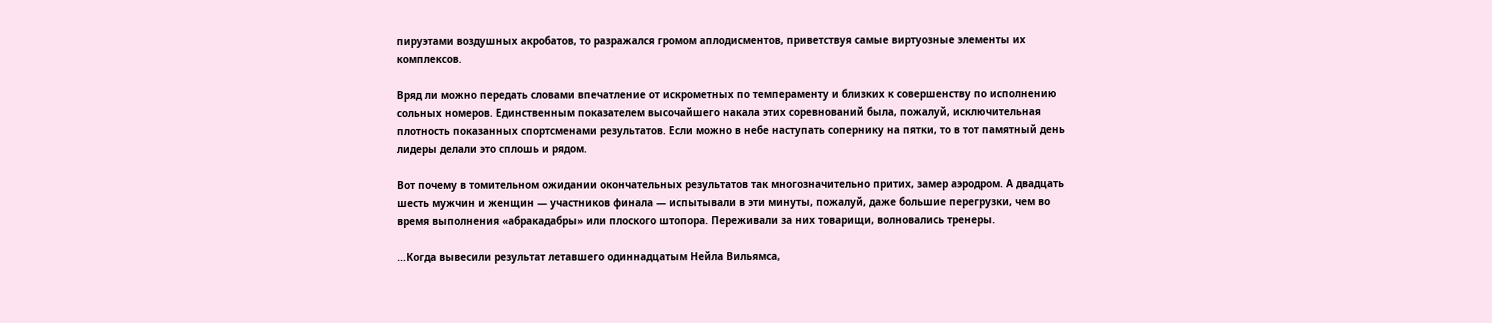пируэтами воздушных акробатов, то разражался громом аплодисментов, приветствуя самые виртуозные элементы их комплексов.

Вряд ли можно передать словами впечатление от искрометных по темпераменту и близких к совершенству по исполнению сольных номеров. Единственным показателем высочайшего накала этих соревнований была, пожалуй, исключительная плотность показанных спортсменами результатов. Если можно в небе наступать сопернику на пятки, то в тот памятный день лидеры делали это сплошь и рядом.

Вот почему в томительном ожидании окончательных результатов так многозначительно притих, замер аэродром. А двадцать шесть мужчин и женщин — участников финала — испытывали в эти минуты, пожалуй, даже большие перегрузки, чем во время выполнения «абракадабры» или плоского штопора. Переживали за них товарищи, волновались тренеры.

…Когда вывесили результат летавшего одиннадцатым Нейла Вильямса,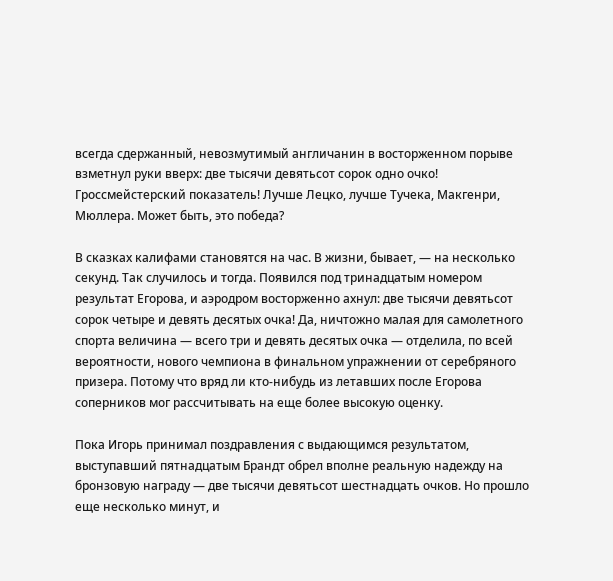всегда сдержанный, невозмутимый англичанин в восторженном порыве взметнул руки вверх: две тысячи девятьсот сорок одно очко! Гроссмейстерский показатель! Лучше Лецко, лучше Тучека, Макгенри, Мюллера. Может быть, это победа?

В сказках калифами становятся на час. В жизни, бывает, — на несколько секунд. Так случилось и тогда. Появился под тринадцатым номером результат Егорова, и аэродром восторженно ахнул: две тысячи девятьсот сорок четыре и девять десятых очка! Да, ничтожно малая для самолетного спорта величина — всего три и девять десятых очка — отделила, по всей вероятности, нового чемпиона в финальном упражнении от серебряного призера. Потому что вряд ли кто-нибудь из летавших после Егорова соперников мог рассчитывать на еще более высокую оценку.

Пока Игорь принимал поздравления с выдающимся результатом, выступавший пятнадцатым Брандт обрел вполне реальную надежду на бронзовую награду — две тысячи девятьсот шестнадцать очков. Но прошло еще несколько минут, и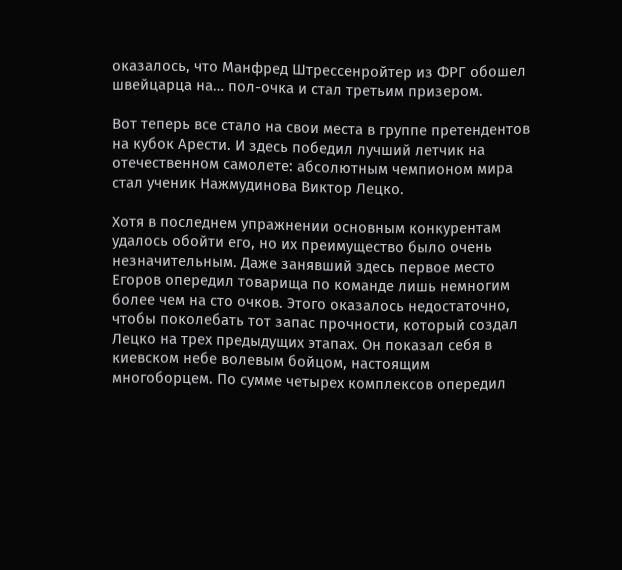оказалось, что Манфред Штрессенройтер из ФРГ обошел швейцарца на… пол-очка и стал третьим призером.

Вот теперь все стало на свои места в группе претендентов на кубок Арести. И здесь победил лучший летчик на отечественном самолете: абсолютным чемпионом мира стал ученик Нажмудинова Виктор Лецко.

Хотя в последнем упражнении основным конкурентам удалось обойти его, но их преимущество было очень незначительным. Даже занявший здесь первое место Егоров опередил товарища по команде лишь немногим более чем на сто очков. Этого оказалось недостаточно, чтобы поколебать тот запас прочности, который создал Лецко на трех предыдущих этапах. Он показал себя в киевском небе волевым бойцом, настоящим многоборцем. По сумме четырех комплексов опередил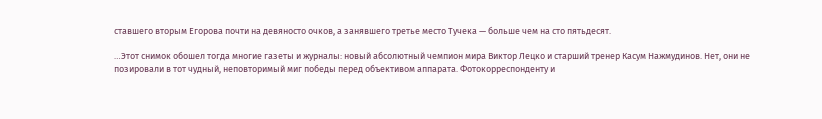ставшего вторым Егорова почти на девяносто очков, а занявшего третье место Тучека — больше чем на сто пятьдесят.

…Этот снимок обошел тогда многие газеты и журналы: новый абсолютный чемпион мира Виктор Лецко и старший тренер Касум Нажмудинов. Нет, они не позировали в тот чудный, неповторимый миг победы перед объективом аппарата. Фотокорреспонденту и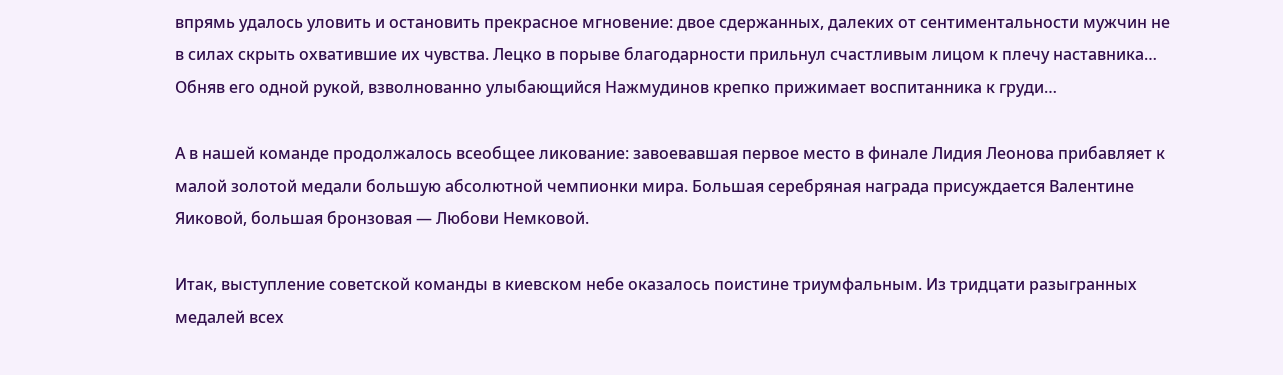впрямь удалось уловить и остановить прекрасное мгновение: двое сдержанных, далеких от сентиментальности мужчин не в силах скрыть охватившие их чувства. Лецко в порыве благодарности прильнул счастливым лицом к плечу наставника… Обняв его одной рукой, взволнованно улыбающийся Нажмудинов крепко прижимает воспитанника к груди…

А в нашей команде продолжалось всеобщее ликование: завоевавшая первое место в финале Лидия Леонова прибавляет к малой золотой медали большую абсолютной чемпионки мира. Большая серебряная награда присуждается Валентине Яиковой, большая бронзовая — Любови Немковой.

Итак, выступление советской команды в киевском небе оказалось поистине триумфальным. Из тридцати разыгранных медалей всех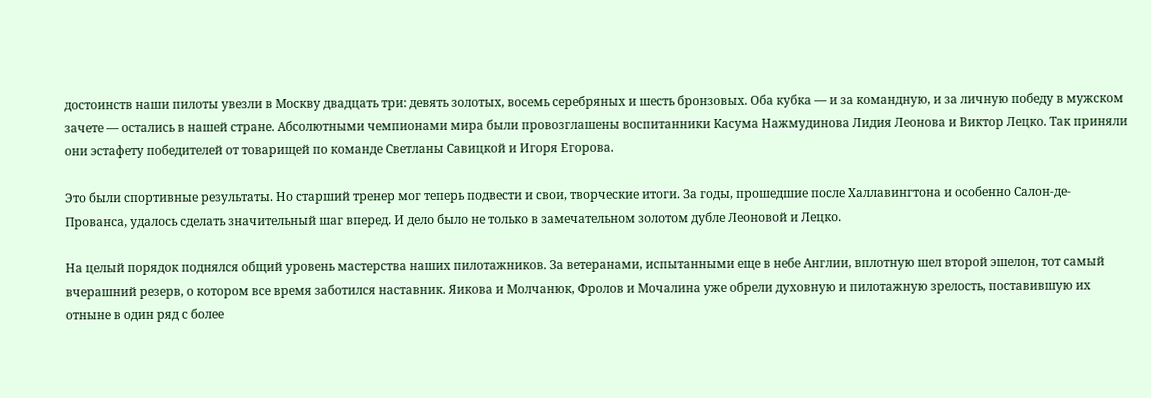достоинств наши пилоты увезли в Москву двадцать три: девять золотых, восемь серебряных и шесть бронзовых. Оба кубка — и за командную, и за личную победу в мужском зачете — остались в нашей стране. Абсолютными чемпионами мира были провозглашены воспитанники Касума Нажмудинова Лидия Леонова и Виктор Лецко. Так приняли они эстафету победителей от товарищей по команде Светланы Савицкой и Игоря Егорова.

Это были спортивные результаты. Но старший тренер мог теперь подвести и свои, творческие итоги. За годы, прошедшие после Халлавингтона и особенно Салон-де-Прованса, удалось сделать значительный шаг вперед. И дело было не только в замечательном золотом дубле Леоновой и Лецко.

На целый порядок поднялся общий уровень мастерства наших пилотажников. За ветеранами, испытанными еще в небе Англии, вплотную шел второй эшелон, тот самый вчерашний резерв, о котором все время заботился наставник. Яикова и Молчанюк, Фролов и Мочалина уже обрели духовную и пилотажную зрелость, поставившую их отныне в один ряд с более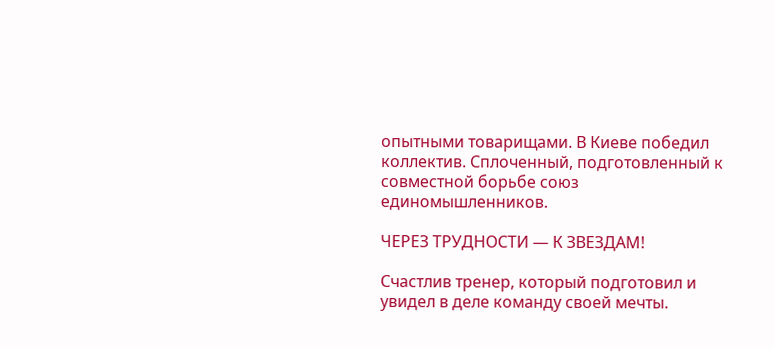опытными товарищами. В Киеве победил коллектив. Сплоченный, подготовленный к совместной борьбе союз единомышленников.

ЧЕРЕЗ ТРУДНОСТИ — К ЗВЕЗДАМ!

Счастлив тренер, который подготовил и увидел в деле команду своей мечты.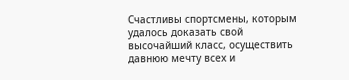Счастливы спортсмены, которым удалось доказать свой высочайший класс, осуществить давнюю мечту всех и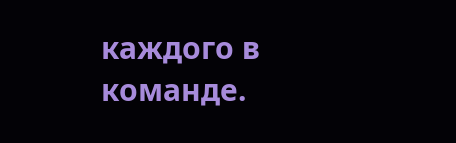каждого в команде.